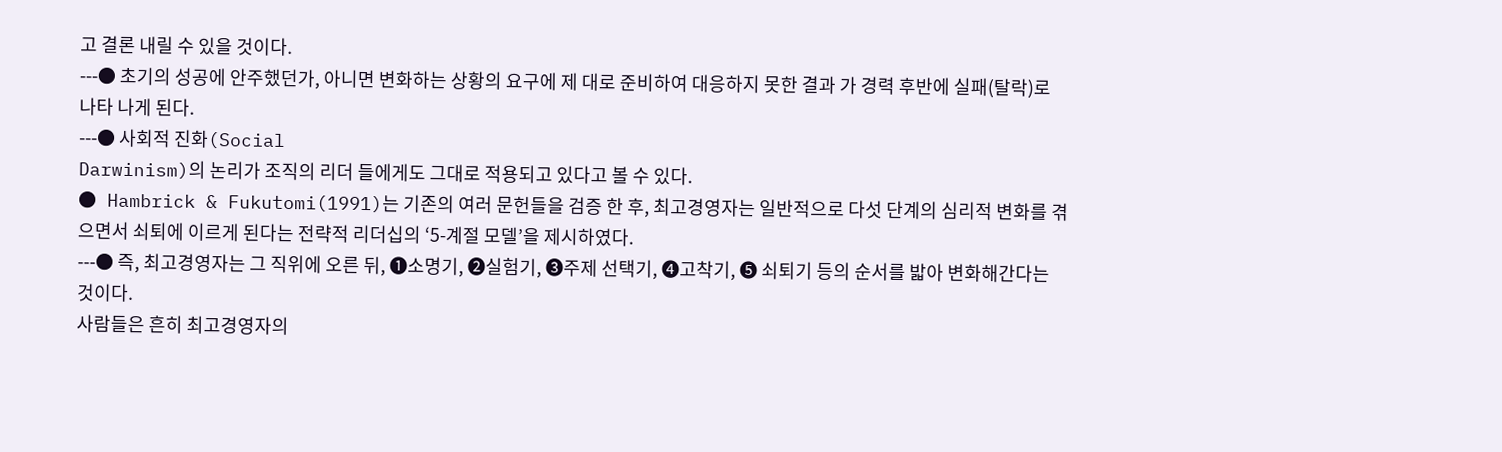고 결론 내릴 수 있을 것이다.
---● 초기의 성공에 안주했던가, 아니면 변화하는 상황의 요구에 제 대로 준비하여 대응하지 못한 결과 가 경력 후반에 실패(탈락)로 나타 나게 된다.
---● 사회적 진화(Social
Darwinism)의 논리가 조직의 리더 들에게도 그대로 적용되고 있다고 볼 수 있다.
● Hambrick & Fukutomi(1991)는 기존의 여러 문헌들을 검증 한 후, 최고경영자는 일반적으로 다섯 단계의 심리적 변화를 겪 으면서 쇠퇴에 이르게 된다는 전략적 리더십의 ‘5-계절 모델’을 제시하였다.
---● 즉, 최고경영자는 그 직위에 오른 뒤, ❶소명기, ❷실험기, ❸주제 선택기, ❹고착기, ❺ 쇠퇴기 등의 순서를 밟아 변화해간다는 것이다.
사람들은 흔히 최고경영자의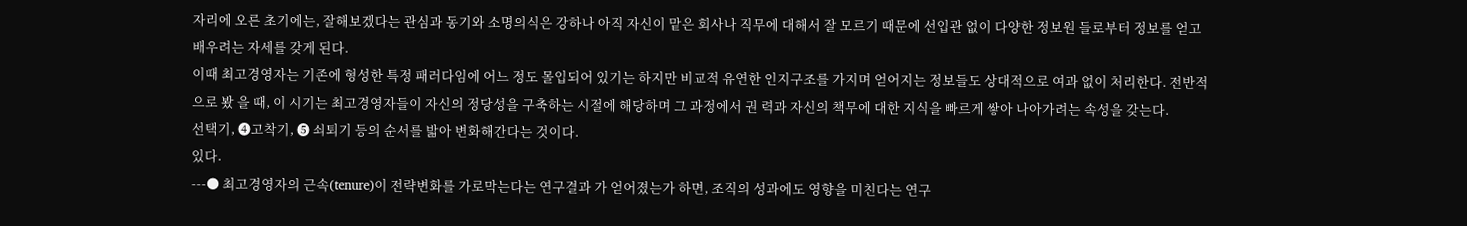자리에 오른 초기에는, 잘해보겠다는 관심과 동기와 소명의식은 강하나 아직 자신이 맡은 회사나 직무에 대해서 잘 모르기 때문에 선입관 없이 다양한 정보원 들로부터 정보를 얻고 배우려는 자세를 갖게 된다.
이때 최고경영자는 기존에 형성한 특정 패러다임에 어느 정도 몰입되어 있기는 하지만 비교적 유연한 인지구조를 가지며 얻어지는 정보들도 상대적으로 여과 없이 처리한다. 전반적으로 봤 을 때, 이 시기는 최고경영자들이 자신의 정당성을 구축하는 시절에 해당하며 그 과정에서 권 력과 자신의 책무에 대한 지식을 빠르게 쌓아 나아가려는 속성을 갖는다.
선택기, ❹고착기, ❺ 쇠퇴기 등의 순서를 밟아 변화해간다는 것이다.
있다.
---● 최고경영자의 근속(tenure)이 전략변화를 가로막는다는 연구결과 가 얻어졌는가 하면, 조직의 성과에도 영향을 미친다는 연구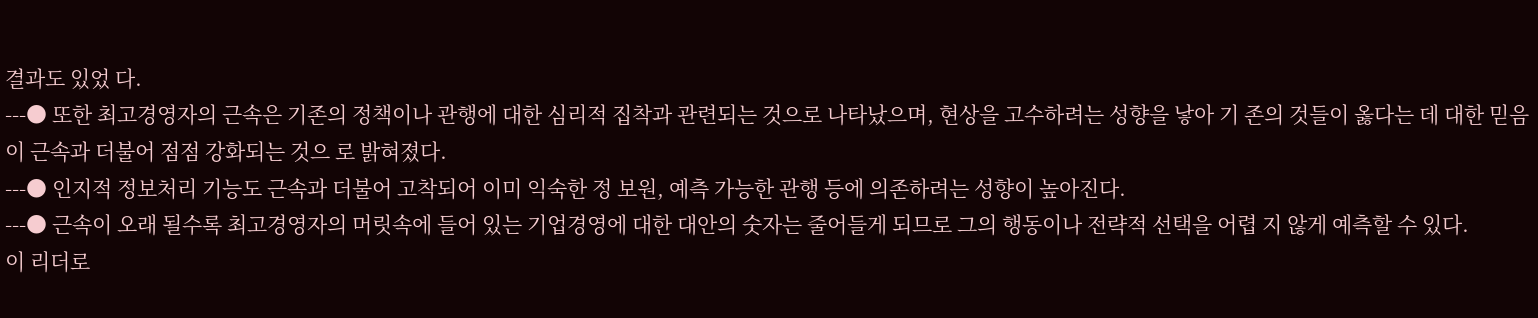결과도 있었 다.
---● 또한 최고경영자의 근속은 기존의 정책이나 관행에 대한 심리적 집착과 관련되는 것으로 나타났으며, 현상을 고수하려는 성향을 낳아 기 존의 것들이 옳다는 데 대한 믿음이 근속과 더불어 점점 강화되는 것으 로 밝혀졌다.
---● 인지적 정보처리 기능도 근속과 더불어 고착되어 이미 익숙한 정 보원, 예측 가능한 관행 등에 의존하려는 성향이 높아진다.
---● 근속이 오래 될수록 최고경영자의 머릿속에 들어 있는 기업경영에 대한 대안의 숫자는 줄어들게 되므로 그의 행동이나 전략적 선택을 어렵 지 않게 예측할 수 있다.
이 리더로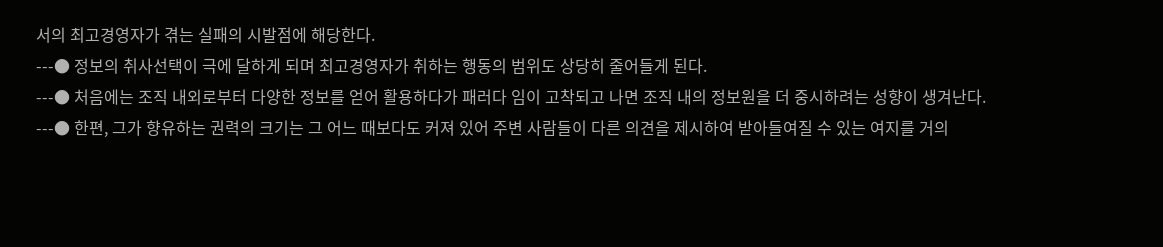서의 최고경영자가 겪는 실패의 시발점에 해당한다.
---● 정보의 취사선택이 극에 달하게 되며 최고경영자가 취하는 행동의 범위도 상당히 줄어들게 된다.
---● 처음에는 조직 내외로부터 다양한 정보를 얻어 활용하다가 패러다 임이 고착되고 나면 조직 내의 정보원을 더 중시하려는 성향이 생겨난다.
---● 한편, 그가 향유하는 권력의 크기는 그 어느 때보다도 커져 있어 주변 사람들이 다른 의견을 제시하여 받아들여질 수 있는 여지를 거의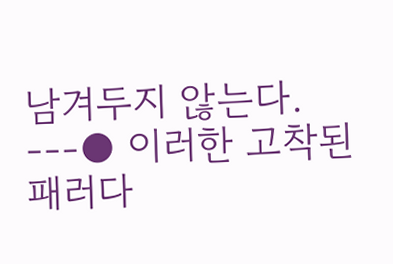남겨두지 않는다.
---● 이러한 고착된 패러다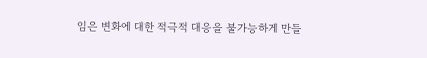임은 변화에 대한 적극적 대응을 불가능하게 만들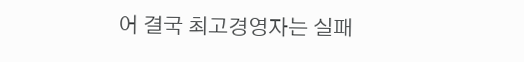어 결국 최고경영자는 실패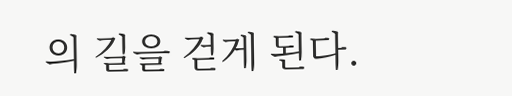의 길을 걷게 된다.